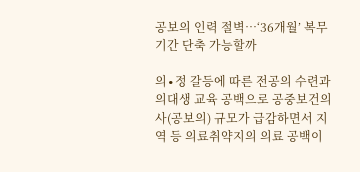공보의 인력 절벽…‘36개월’ 복무 기간 단축 가능할까

의∙정 갈등에 따른 전공의 수련과 의대생 교육 공백으로 공중보건의사(공보의) 규모가 급감하면서 지역 등 의료취약지의 의료 공백이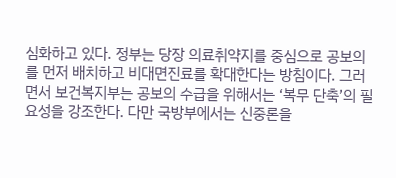심화하고 있다. 정부는 당장 의료취약지를 중심으로 공보의를 먼저 배치하고 비대면진료를 확대한다는 방침이다. 그러면서 보건복지부는 공보의 수급을 위해서는 ‘복무 단축’의 필요성을 강조한다. 다만 국방부에서는 신중론을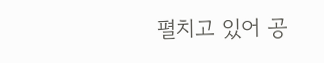펼치고 있어 공